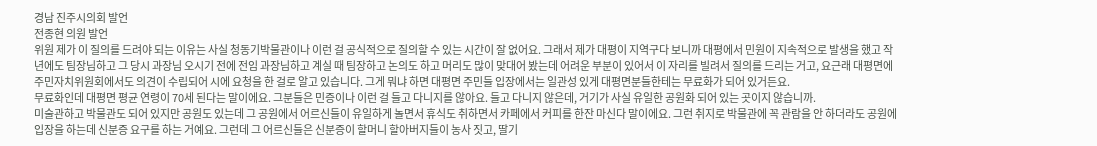경남 진주시의회 발언
전종현 의원 발언
위원 제가 이 질의를 드려야 되는 이유는 사실 청동기박물관이나 이런 걸 공식적으로 질의할 수 있는 시간이 잘 없어요. 그래서 제가 대평이 지역구다 보니까 대평에서 민원이 지속적으로 발생을 했고 작년에도 팀장님하고 그 당시 과장님 오시기 전에 전임 과장님하고 계실 때 팀장하고 논의도 하고 머리도 많이 맞대어 봤는데 어려운 부분이 있어서 이 자리를 빌려서 질의를 드리는 거고, 요근래 대평면에 주민자치위원회에서도 의견이 수립되어 시에 요청을 한 걸로 알고 있습니다. 그게 뭐냐 하면 대평면 주민들 입장에서는 일관성 있게 대평면분들한테는 무료화가 되어 있거든요.
무료화인데 대평면 평균 연령이 70세 된다는 말이에요. 그분들은 민증이나 이런 걸 들고 다니지를 않아요. 들고 다니지 않은데, 거기가 사실 유일한 공원화 되어 있는 곳이지 않습니까.
미술관하고 박물관도 되어 있지만 공원도 있는데 그 공원에서 어르신들이 유일하게 놀면서 휴식도 취하면서 카페에서 커피를 한잔 마신다 말이에요. 그런 취지로 박물관에 꼭 관람을 안 하더라도 공원에 입장을 하는데 신분증 요구를 하는 거예요. 그런데 그 어르신들은 신분증이 할머니 할아버지들이 농사 짓고, 딸기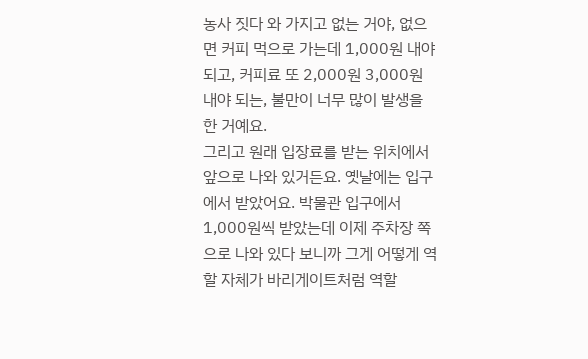농사 짓다 와 가지고 없는 거야, 없으면 커피 먹으로 가는데 1,000원 내야 되고, 커피료 또 2,000원 3,000원 내야 되는, 불만이 너무 많이 발생을 한 거예요.
그리고 원래 입장료를 받는 위치에서 앞으로 나와 있거든요. 옛날에는 입구에서 받았어요. 박물관 입구에서 1,000원씩 받았는데 이제 주차장 쪽으로 나와 있다 보니까 그게 어떻게 역할 자체가 바리게이트처럼 역할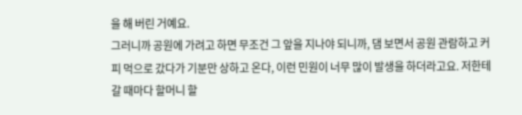을 해 버린 거예요.
그러니까 공원에 가려고 하면 무조건 그 앞을 지나야 되니까, 댐 보면서 공원 관람하고 커피 먹으로 갔다가 기분만 상하고 온다, 이런 민원이 너무 많이 발생을 하더라고요. 저한테 갈 때마다 할머니 할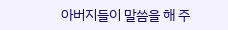아버지들이 말씀을 해 주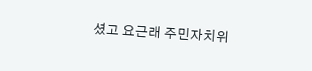셨고 요근래 주민자치위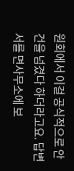원회에서 이걸 공식적으로 안건을 넘겼다 하더라고요. 답변서를 면사무소에 보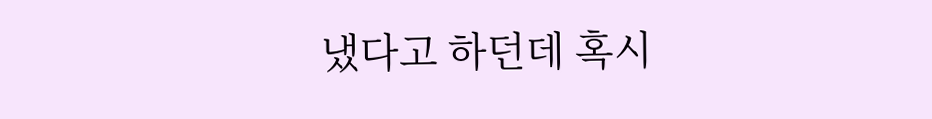냈다고 하던데 혹시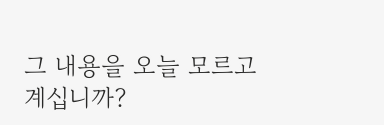그 내용을 오늘 모르고 계십니까?